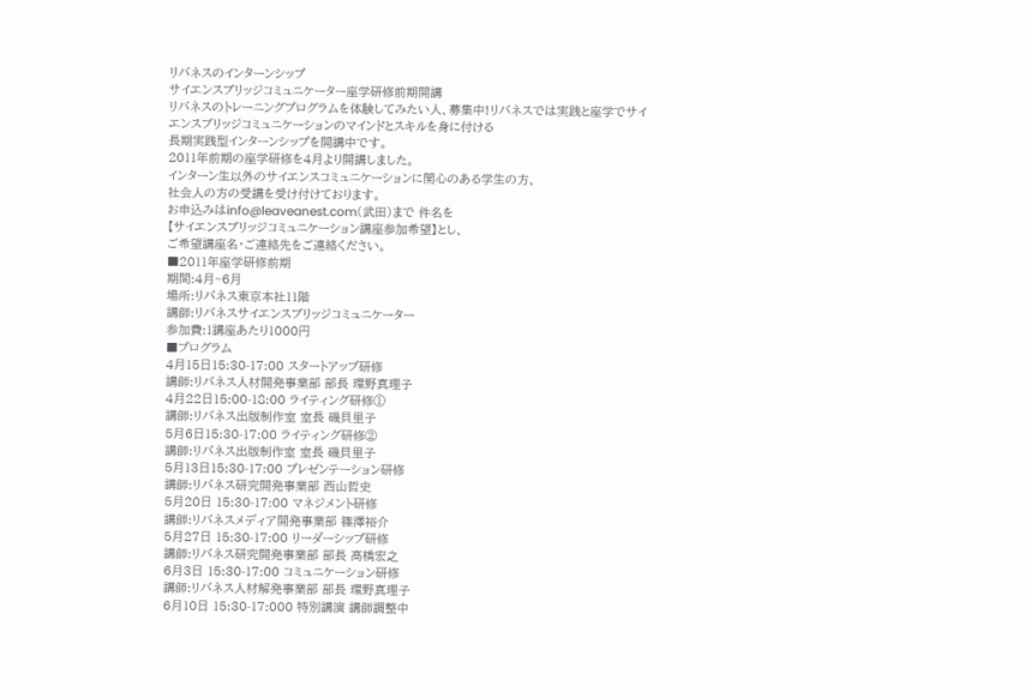リバネスのインターンシップ
サイエンスブリッジコミュニケーター座学研修前期開講
リバネスのトレーニングプログラムを体験してみたい人、募集中!リバネスでは実践と座学でサイエンスブリッジコミュニケーションのマインドとスキルを身に付ける
長期実践型インターンシップを開講中です。
2011年前期の座学研修を4月より開講しました。
インターン生以外のサイエンスコミュニケーションに関心のある学生の方、
社会人の方の受講を受け付けております。
お申込みはinfo@leaveanest.com(武田)まで 件名を
【サイエンスブリッジコミュニケーション講座参加希望】とし、
ご希望講座名・ご連絡先をご連絡ください。
■2011年座学研修前期
期間:4月~6月
場所:リバネス東京本社11階
講師:リバネスサイエンスブリッジコミュニケーター
参加費:1講座あたり1000円
■プログラム
4月15日15:30-17:00 スタートアップ研修
講師:リバネス人材開発事業部 部長 環野真理子
4月22日15:00-18:00 ライティング研修①
講師:リバネス出版制作室 室長 磯貝里子
5月6日15:30-17:00 ライティング研修②
講師:リバネス出版制作室 室長 磯貝里子
5月13日15:30-17:00 プレゼンテーション研修
講師:リバネス研究開発事業部 西山哲史
5月20日 15:30-17:00 マネジメント研修
講師:リバネスメディア開発事業部 篠澤裕介
5月27日 15:30-17:00 リーダーシップ研修
講師:リバネス研究開発事業部 部長 高橋宏之
6月3日 15:30-17:00 コミュニケーション研修
講師:リバネス人材解発事業部 部長 環野真理子
6月10日 15:30-17:000 特別講演 講師調整中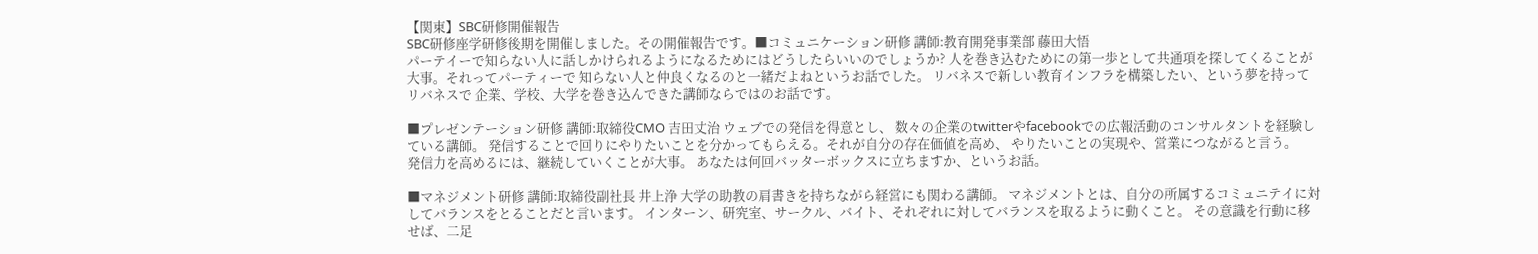【関東】SBC研修開催報告
SBC研修座学研修後期を開催しました。その開催報告です。■コミュニケーション研修 講師:教育開発事業部 藤田大悟
パーテイーで知らない人に話しかけられるようになるためにはどうしたらいいのでしょうか? 人を巻き込むためにの第一歩として共通項を探してくることが大事。それってパーティーで 知らない人と仲良くなるのと一緒だよねというお話でした。 リバネスで新しい教育インフラを構築したい、という夢を持ってリバネスで 企業、学校、大学を巻き込んできた講師ならではのお話です。

■プレゼンテーション研修 講師:取締役CMO 吉田丈治 ウェブでの発信を得意とし、 数々の企業のtwitterやfacebookでの広報活動のコンサルタントを経験している講師。 発信することで回りにやりたいことを分かってもらえる。それが自分の存在価値を高め、 やりたいことの実現や、営業につながると言う。
発信力を高めるには、継続していくことが大事。 あなたは何回バッターボックスに立ちますか、というお話。

■マネジメント研修 講師:取締役副社長 井上浄 大学の助教の肩書きを持ちながら経営にも関わる講師。 マネジメントとは、自分の所属するコミュニテイに対してバランスをとることだと言います。 インターン、研究室、サークル、バイト、それぞれに対してバランスを取るように動くこと。 その意識を行動に移せば、二足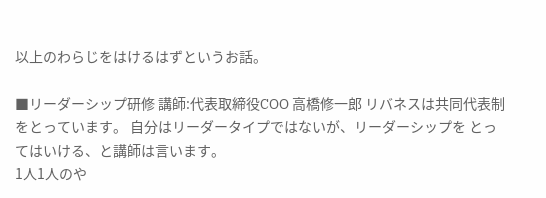以上のわらじをはけるはずというお話。

■リーダーシップ研修 講師:代表取締役COO 高橋修一郎 リバネスは共同代表制をとっています。 自分はリーダータイプではないが、リーダーシップを とってはいける、と講師は言います。
1人1人のや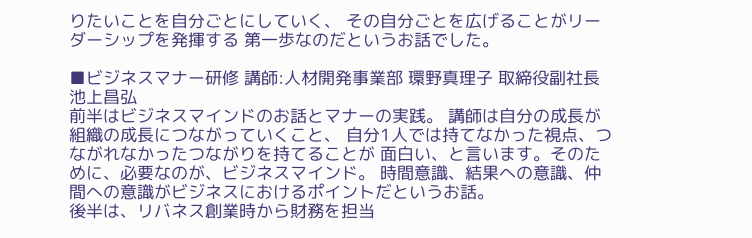りたいことを自分ごとにしていく、 その自分ごとを広げることがリーダーシップを発揮する 第一歩なのだというお話でした。

■ビジネスマナー研修 講師:人材開発事業部 環野真理子 取締役副社長 池上昌弘
前半はビジネスマインドのお話とマナーの実践。 講師は自分の成長が組織の成長につながっていくこと、 自分1人では持てなかった視点、つながれなかったつながりを持てることが 面白い、と言います。そのために、必要なのが、ビジネスマインド。 時間意識、結果への意識、仲間への意識がビジネスにおけるポイントだというお話。
後半は、リバネス創業時から財務を担当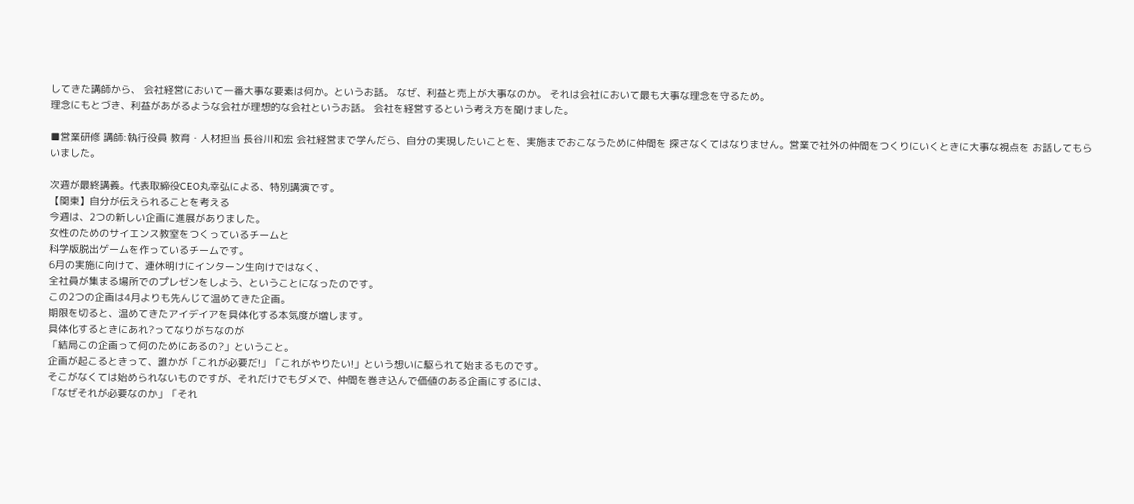してきた講師から、 会社経営において一番大事な要素は何か。というお話。 なぜ、利益と売上が大事なのか。 それは会社において最も大事な理念を守るため。
理念にもとづき、利益があがるような会社が理想的な会社というお話。 会社を経営するという考え方を聞けました。

■営業研修 講師:執行役員 教育・人材担当 長谷川和宏 会社経営まで学んだら、自分の実現したいことを、実施までおこなうために仲間を 探さなくてはなりません。営業で社外の仲間をつくりにいくときに大事な視点を お話してもらいました。

次週が最終講義。代表取締役CEO丸幸弘による、特別講演です。
【関東】自分が伝えられることを考える
今週は、2つの新しい企画に進展がありました。
女性のためのサイエンス教室をつくっているチームと
科学版脱出ゲームを作っているチームです。
6月の実施に向けて、連休明けにインターン生向けではなく、
全社員が集まる場所でのプレゼンをしよう、ということになったのです。
この2つの企画は4月よりも先んじて温めてきた企画。
期限を切ると、温めてきたアイデイアを具体化する本気度が増します。
具体化するときにあれ?ってなりがちなのが
「結局この企画って何のためにあるの?」ということ。
企画が起こるときって、誰かが「これが必要だ!」「これがやりたい!」という想いに駆られて始まるものです。
そこがなくては始められないものですが、それだけでもダメで、仲間を巻き込んで価値のある企画にするには、
「なぜそれが必要なのか」「それ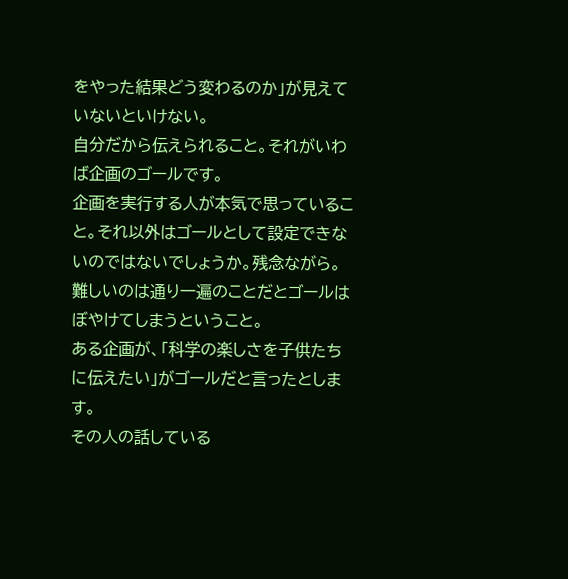をやった結果どう変わるのか」が見えていないといけない。
自分だから伝えられること。それがいわば企画のゴールです。
企画を実行する人が本気で思っていること。それ以外はゴールとして設定できないのではないでしょうか。残念ながら。
難しいのは通り一遍のことだとゴールはぼやけてしまうということ。
ある企画が、「科学の楽しさを子供たちに伝えたい」がゴールだと言ったとします。
その人の話している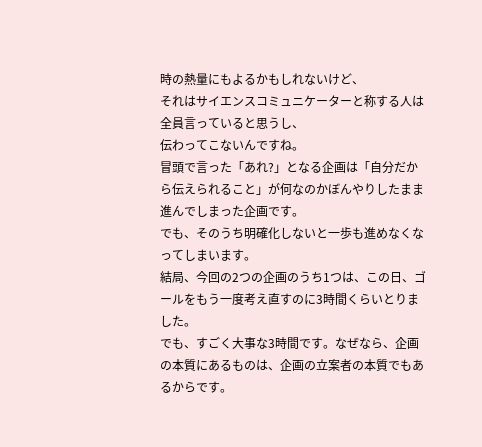時の熱量にもよるかもしれないけど、
それはサイエンスコミュニケーターと称する人は全員言っていると思うし、
伝わってこないんですね。
冒頭で言った「あれ?」となる企画は「自分だから伝えられること」が何なのかぼんやりしたまま進んでしまった企画です。
でも、そのうち明確化しないと一歩も進めなくなってしまいます。
結局、今回の2つの企画のうち1つは、この日、ゴールをもう一度考え直すのに3時間くらいとりました。
でも、すごく大事な3時間です。なぜなら、企画の本質にあるものは、企画の立案者の本質でもあるからです。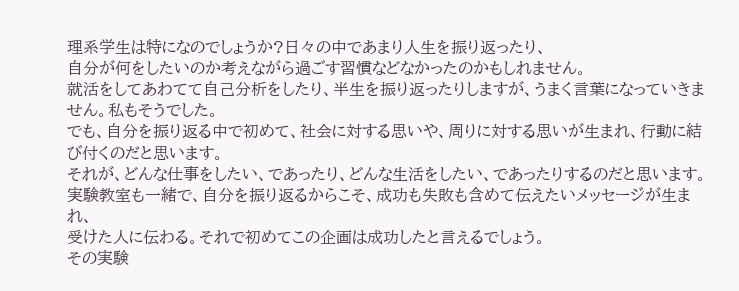理系学生は特になのでしょうか?日々の中であまり人生を振り返ったり、
自分が何をしたいのか考えながら過ごす習慣などなかったのかもしれません。
就活をしてあわてて自己分析をしたり、半生を振り返ったりしますが、うまく言葉になっていきません。私もそうでした。
でも、自分を振り返る中で初めて、社会に対する思いや、周りに対する思いが生まれ、行動に結び付くのだと思います。
それが、どんな仕事をしたい、であったり、どんな生活をしたい、であったりするのだと思います。
実験教室も一緒で、自分を振り返るからこそ、成功も失敗も含めて伝えたいメッセージが生まれ、
受けた人に伝わる。それで初めてこの企画は成功したと言えるでしょう。
その実験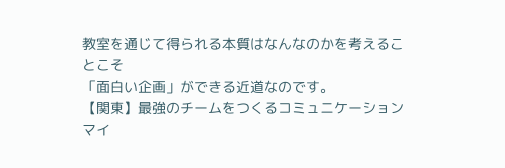教室を通じて得られる本質はなんなのかを考えることこそ
「面白い企画」ができる近道なのです。
【関東】最強のチームをつくるコミュニケーションマイ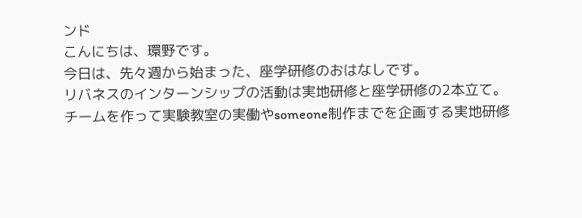ンド
こんにちは、環野です。
今日は、先々週から始まった、座学研修のおはなしです。
リバネスのインターンシップの活動は実地研修と座学研修の2本立て。
チームを作って実験教室の実働やsomeone制作までを企画する実地研修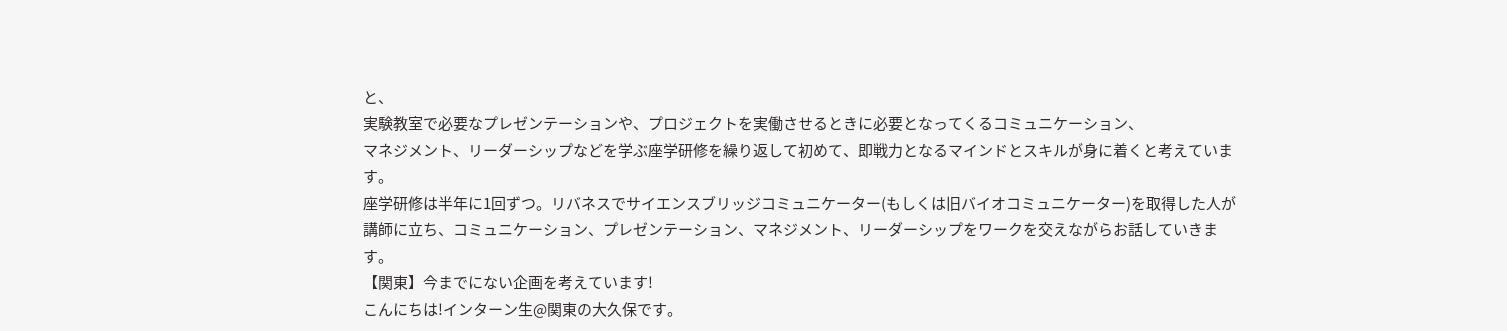と、
実験教室で必要なプレゼンテーションや、プロジェクトを実働させるときに必要となってくるコミュニケーション、
マネジメント、リーダーシップなどを学ぶ座学研修を繰り返して初めて、即戦力となるマインドとスキルが身に着くと考えています。
座学研修は半年に1回ずつ。リバネスでサイエンスブリッジコミュニケーター(もしくは旧バイオコミュニケーター)を取得した人が
講師に立ち、コミュニケーション、プレゼンテーション、マネジメント、リーダーシップをワークを交えながらお話していきます。
【関東】今までにない企画を考えています!
こんにちは!インターン生@関東の大久保です。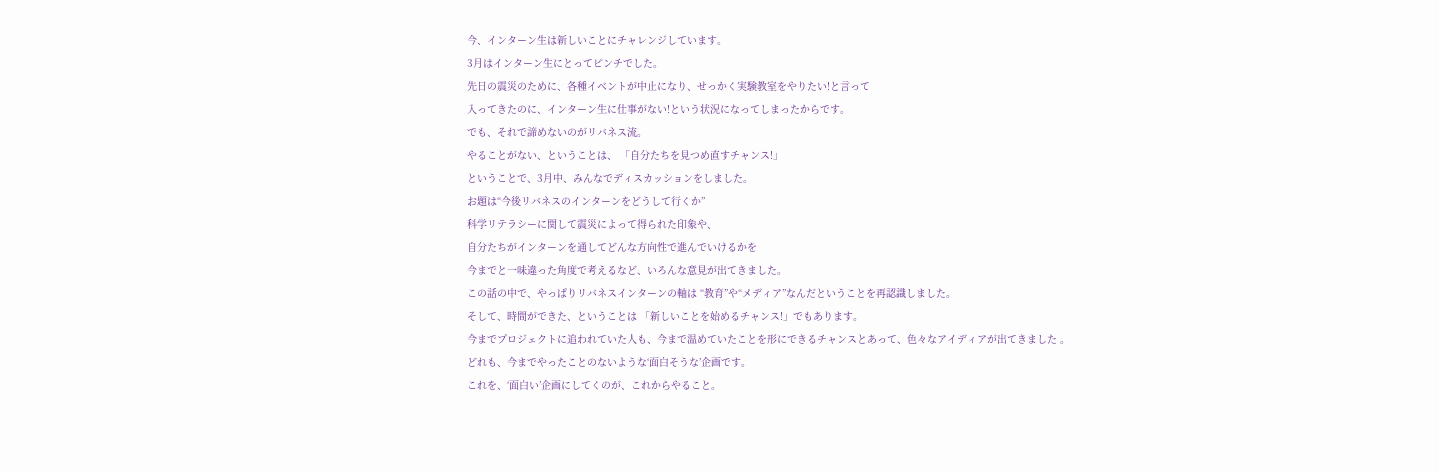今、インターン生は新しいことにチャレンジしています。
3月はインターン生にとってピンチでした。
先日の震災のために、各種イベントが中止になり、せっかく実験教室をやりたい!と言って
入ってきたのに、インターン生に仕事がない!という状況になってしまったからです。
でも、それで諦めないのがリバネス流。
やることがない、ということは、 「自分たちを見つめ直すチャンス!」
ということで、3月中、みんなでディスカッションをしました。
お題は“今後リバネスのインターンをどうして行くか”
科学リテラシーに関して震災によって得られた印象や、
自分たちがインターンを通してどんな方向性で進んでいけるかを
今までと一味違った角度で考えるなど、いろんな意見が出てきました。
この話の中で、やっぱりリバネスインターンの軸は “教育”や“メディア”なんだということを再認識しました。
そして、時間ができた、ということは 「新しいことを始めるチャンス!」でもあります。
今までプロジェクトに追われていた人も、今まで温めていたことを形にできるチャンスとあって、色々なアイディアが出てきました 。
どれも、今までやったことのないような‘面白そうな’企画です。
これを、‘面白い’企画にしてくのが、これからやること。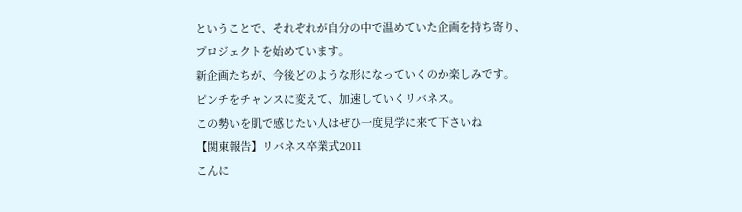ということで、それぞれが自分の中で温めていた企画を持ち寄り、
プロジェクトを始めています。
新企画たちが、今後どのような形になっていくのか楽しみです。
ピンチをチャンスに変えて、加速していくリバネス。
この勢いを肌で感じたい人はぜひ一度見学に来て下さいね
【関東報告】リバネス卒業式2011
こんに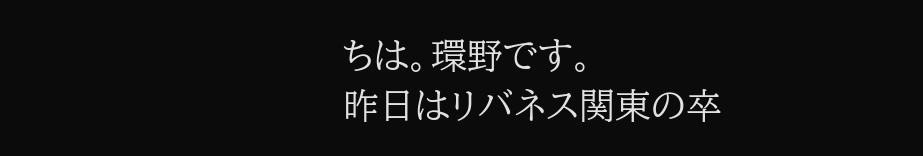ちは。環野です。
昨日はリバネス関東の卒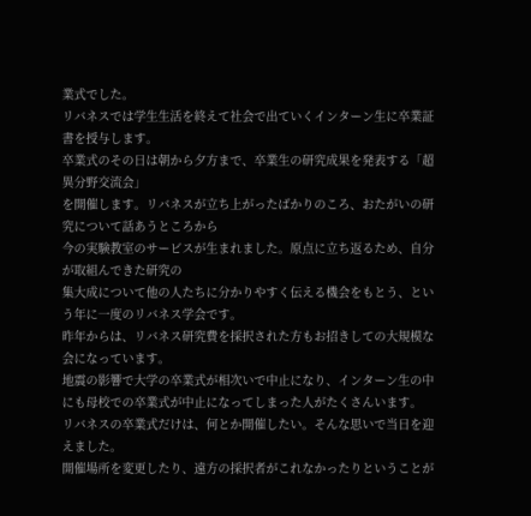業式でした。
リバネスでは学生生活を終えて社会で出ていくインターン生に卒業証書を授与します。
卒業式のその日は朝から夕方まで、卒業生の研究成果を発表する「超異分野交流会」
を開催します。リバネスが立ち上がったばかりのころ、おたがいの研究について話あうところから
今の実験教室のサービスが生まれました。原点に立ち返るため、自分が取組んできた研究の
集大成について他の人たちに分かりやすく伝える機会をもとう、という年に一度のリバネス学会です。
昨年からは、リバネス研究費を採択された方もお招きしての大規模な会になっています。
地震の影響で大学の卒業式が相次いで中止になり、インターン生の中にも母校での卒業式が中止になってしまった人がたくさんいます。
リバネスの卒業式だけは、何とか開催したい。そんな思いで当日を迎えました。
開催場所を変更したり、遠方の採択者がこれなかったりということが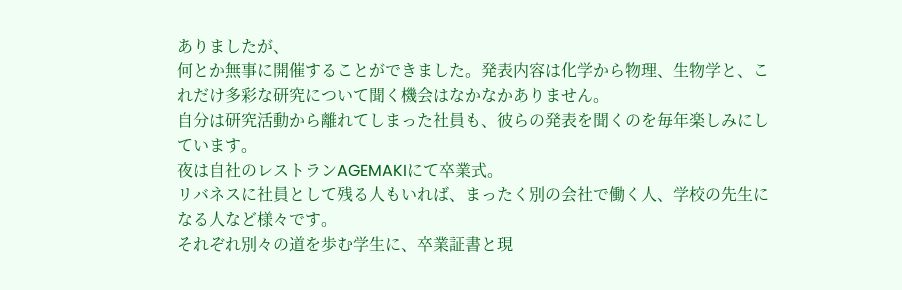ありましたが、
何とか無事に開催することができました。発表内容は化学から物理、生物学と、これだけ多彩な研究について聞く機会はなかなかありません。
自分は研究活動から離れてしまった社員も、彼らの発表を聞くのを毎年楽しみにしています。
夜は自社のレストランAGEMAKIにて卒業式。
リバネスに社員として残る人もいれば、まったく別の会社で働く人、学校の先生になる人など様々です。
それぞれ別々の道を歩む学生に、卒業証書と現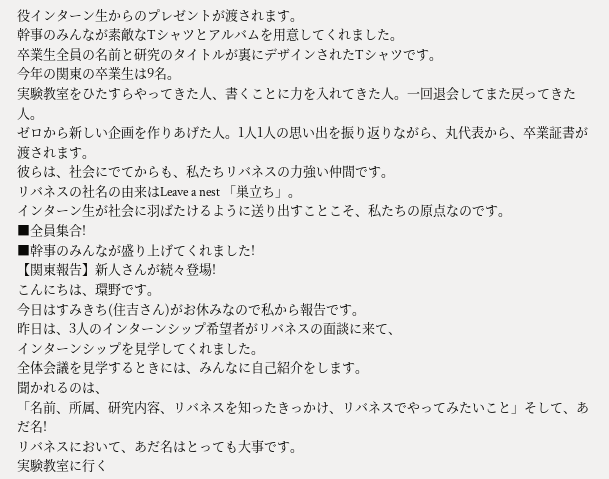役インターン生からのプレゼントが渡されます。
幹事のみんなが素敵なTシャツとアルバムを用意してくれました。
卒業生全員の名前と研究のタイトルが裏にデザインされたTシャツです。
今年の関東の卒業生は9名。
実験教室をひたすらやってきた人、書くことに力を入れてきた人。一回退会してまた戻ってきた人。
ゼロから新しい企画を作りあげた人。1人1人の思い出を振り返りながら、丸代表から、卒業証書が渡されます。
彼らは、社会にでてからも、私たちリバネスの力強い仲間です。
リバネスの社名の由来はLeave a nest 「巣立ち」。
インターン生が社会に羽ばたけるように送り出すことこそ、私たちの原点なのです。
■全員集合!
■幹事のみんなが盛り上げてくれました!
【関東報告】新人さんが続々登場!
こんにちは、環野です。
今日はすみきち(住吉さん)がお休みなので私から報告です。
昨日は、3人のインターンシップ希望者がリバネスの面談に来て、
インターンシップを見学してくれました。
全体会議を見学するときには、みんなに自己紹介をします。
聞かれるのは、
「名前、所属、研究内容、リバネスを知ったきっかけ、リバネスでやってみたいこと」そして、あだ名!
リバネスにおいて、あだ名はとっても大事です。
実験教室に行く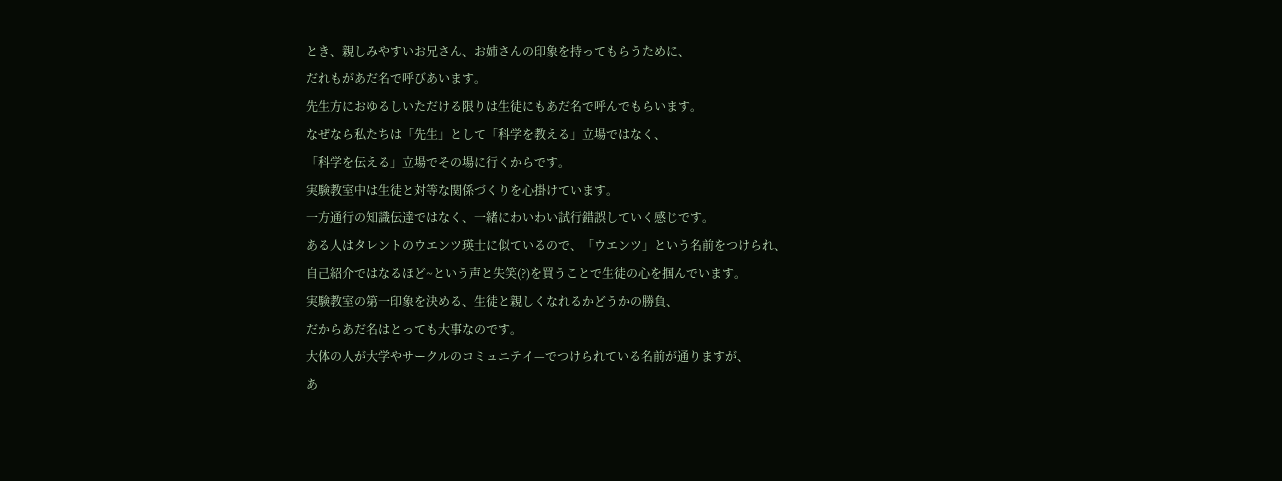とき、親しみやすいお兄さん、お姉さんの印象を持ってもらうために、
だれもがあだ名で呼びあいます。
先生方におゆるしいただける限りは生徒にもあだ名で呼んでもらいます。
なぜなら私たちは「先生」として「科学を教える」立場ではなく、
「科学を伝える」立場でその場に行くからです。
実験教室中は生徒と対等な関係づくりを心掛けています。
一方通行の知識伝達ではなく、一緒にわいわい試行錯誤していく感じです。
ある人はタレントのウエンツ瑛士に似ているので、「ウエンツ」という名前をつけられ、
自己紹介ではなるほど~という声と失笑(?)を買うことで生徒の心を掴んでいます。
実験教室の第一印象を決める、生徒と親しくなれるかどうかの勝負、
だからあだ名はとっても大事なのです。
大体の人が大学やサークルのコミュニテイ—でつけられている名前が通りますが、
あ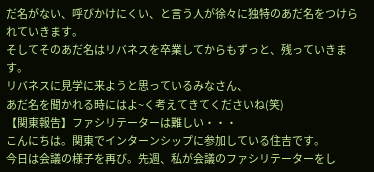だ名がない、呼びかけにくい、と言う人が徐々に独特のあだ名をつけられていきます。
そしてそのあだ名はリバネスを卒業してからもずっと、残っていきます。
リバネスに見学に来ようと思っているみなさん、
あだ名を聞かれる時にはよ~く考えてきてくださいね(笑)
【関東報告】ファシリテーターは難しい・・・
こんにちは。関東でインターンシップに参加している住吉です。
今日は会議の様子を再び。先週、私が会議のファシリテーターをし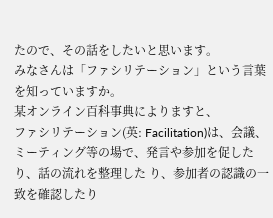たので、その話をしたいと思います。
みなさんは「ファシリテーション」という言葉を知っていますか。
某オンライン百科事典によりますと、
ファシリテーション(英: Facilitation)は、会議、ミーティング等の場で、発言や参加を促したり、話の流れを整理した り、参加者の認識の一致を確認したり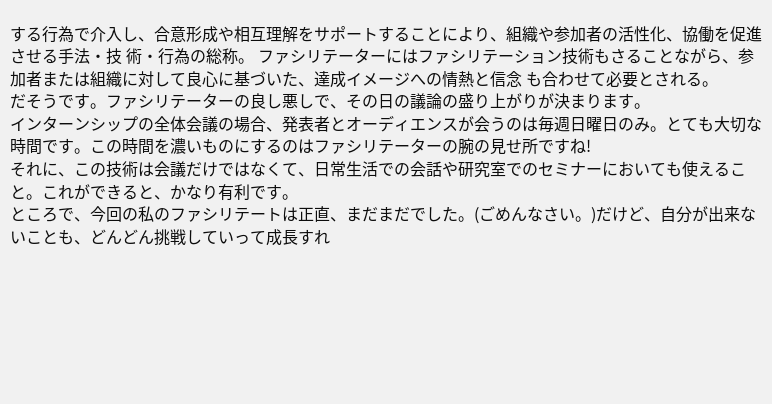する行為で介入し、合意形成や相互理解をサポートすることにより、組織や参加者の活性化、協働を促進させる手法・技 術・行為の総称。 ファシリテーターにはファシリテーション技術もさることながら、参加者または組織に対して良心に基づいた、達成イメージへの情熱と信念 も合わせて必要とされる。
だそうです。ファシリテーターの良し悪しで、その日の議論の盛り上がりが決まります。
インターンシップの全体会議の場合、発表者とオーディエンスが会うのは毎週日曜日のみ。とても大切な時間です。この時間を濃いものにするのはファシリテーターの腕の見せ所ですね!
それに、この技術は会議だけではなくて、日常生活での会話や研究室でのセミナーにおいても使えること。これができると、かなり有利です。
ところで、今回の私のファシリテートは正直、まだまだでした。(ごめんなさい。)だけど、自分が出来ないことも、どんどん挑戦していって成長すれ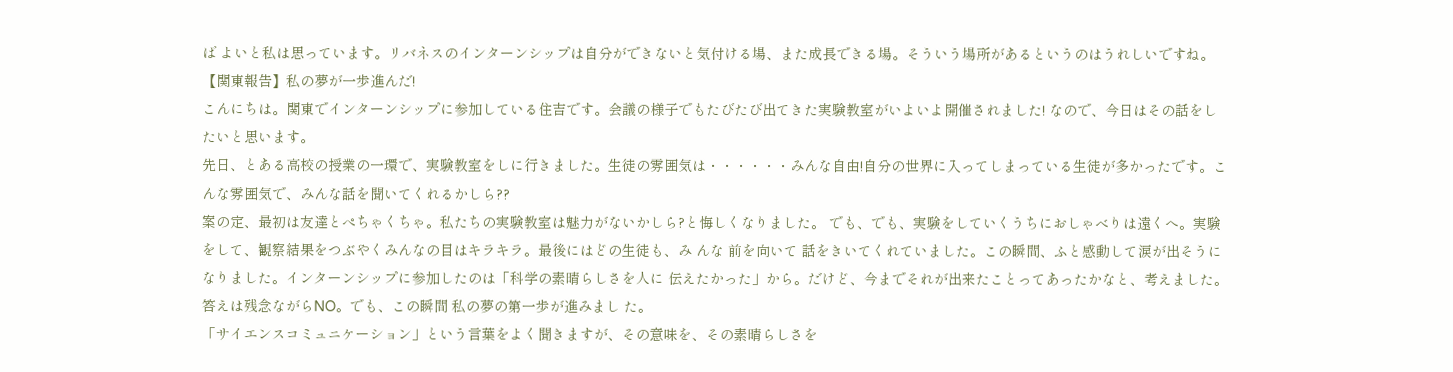ば よいと私は思っています。リバネスのインターンシップは自分ができないと気付ける場、また成長できる場。そういう場所があるというのはうれしいですね。
【関東報告】私の夢が一歩進んだ!
こんにちは。関東でインターンシップに参加している住吉です。会議の様子でもたびたび出てきた実験教室がいよいよ開催されました! なので、今日はその話をしたいと思います。
先日、とある高校の授業の一環で、実験教室をしに行きました。生徒の雰囲気は・・・・・・みんな自由!自分の世界に入ってしまっている生徒が多かったです。こんな雰囲気で、みんな話を聞いてくれるかしら??
案の定、最初は友達とぺちゃくちゃ。私たちの実験教室は魅力がないかしら?と悔しくなりました。 でも、でも、実験をしていくうちにおしゃべりは遠くへ。実験をして、観察結果をつぶやくみんなの目はキラキラ。最後にはどの生徒も、み んな 前を向いて 話をきいてくれていました。この瞬間、ふと感動して涙が出そうになりました。インターンシップに参加したのは「科学の素晴らしさを人に 伝えたかった」から。だけど、今までそれが出来たことってあったかなと、考えました。答えは残念ながらNO。でも、この瞬間 私の夢の第一歩が進みまし た。
「サイエンスコミュニケーション」という言葉をよく聞きますが、その意味を、その素晴らしさを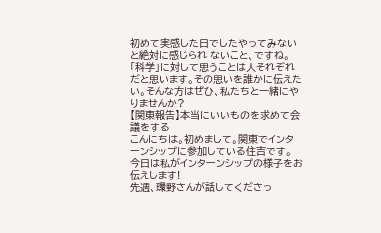初めて実感した日でしたやってみないと絶対に感じられ ないこと、ですね。「科学」に対して思うことは人それぞれだと思います。その思いを誰かに伝えたい。そんな方はぜひ、私たちと一緒にやりませんか?
【関東報告】本当にいいものを求めて会議をする
こんにちは。初めまして。関東でインターンシップに参加している住吉です。
今日は私がインターンシップの様子をお伝えします!
先週、環野さんが話してくださっ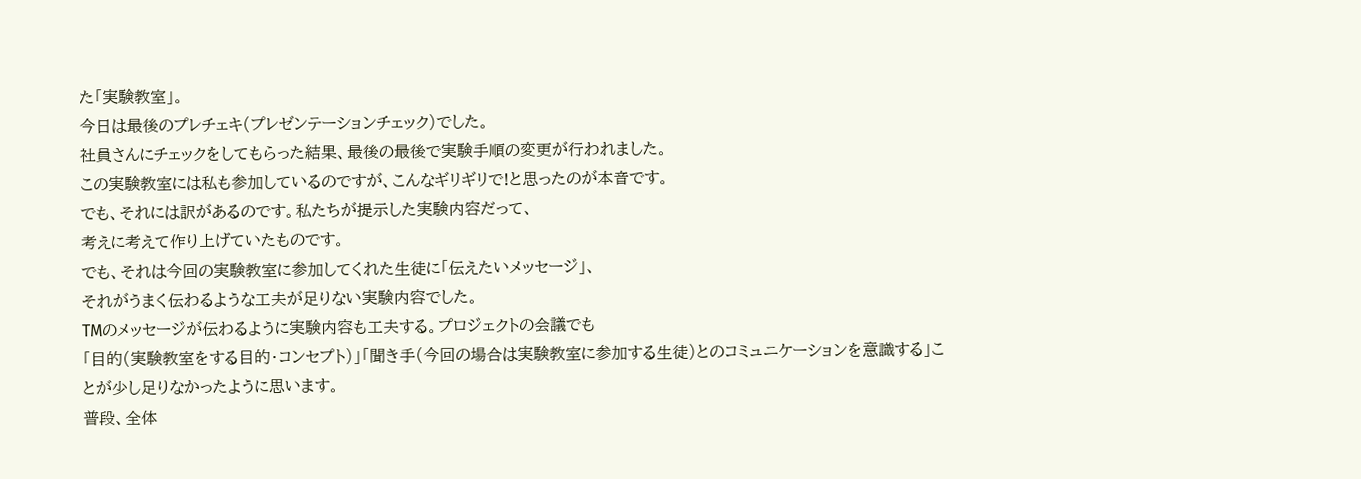た「実験教室」。
今日は最後のプレチェキ(プレゼンテーションチェック)でした。
社員さんにチェックをしてもらった結果、最後の最後で実験手順の変更が行われました。
この実験教室には私も参加しているのですが、こんなギリギリで!と思ったのが本音です。
でも、それには訳があるのです。私たちが提示した実験内容だって、
考えに考えて作り上げていたものです。
でも、それは今回の実験教室に参加してくれた生徒に「伝えたいメッセージ」、
それがうまく伝わるような工夫が足りない実験内容でした。
TMのメッセージが伝わるように実験内容も工夫する。プロジェクトの会議でも
「目的(実験教室をする目的・コンセプト)」「聞き手(今回の場合は実験教室に参加する生徒)とのコミュニケーションを意識する」ことが少し足りなかったように思います。
普段、全体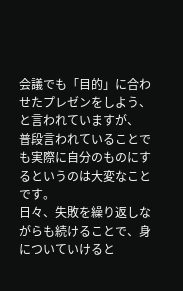会議でも「目的」に合わせたプレゼンをしよう、と言われていますが、
普段言われていることでも実際に自分のものにするというのは大変なことです。
日々、失敗を繰り返しながらも続けることで、身についていけると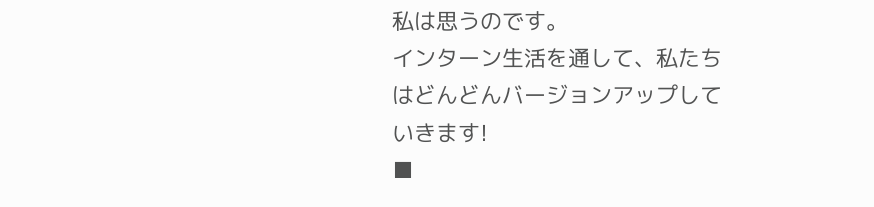私は思うのです。
インターン生活を通して、私たちはどんどんバージョンアップしていきます!
■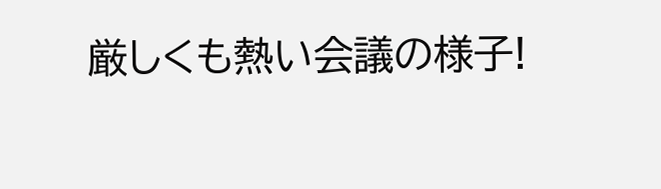厳しくも熱い会議の様子!